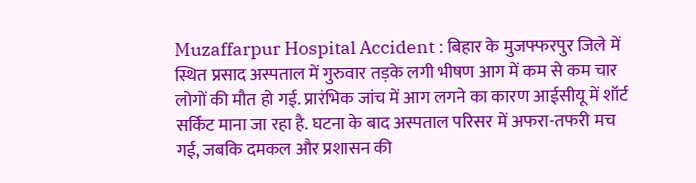Muzaffarpur Hospital Accident : बिहार के मुजफ्फरपुर जिले में स्थित प्रसाद अस्पताल में गुरुवार तड़के लगी भीषण आग में कम से कम चार लोगों की मौत हो गई. प्रारंभिक जांच में आग लगने का कारण आईसीयू में शॉर्ट सर्किट माना जा रहा है. घटना के बाद अस्पताल परिसर में अफरा-तफरी मच गई, जबकि दमकल और प्रशासन की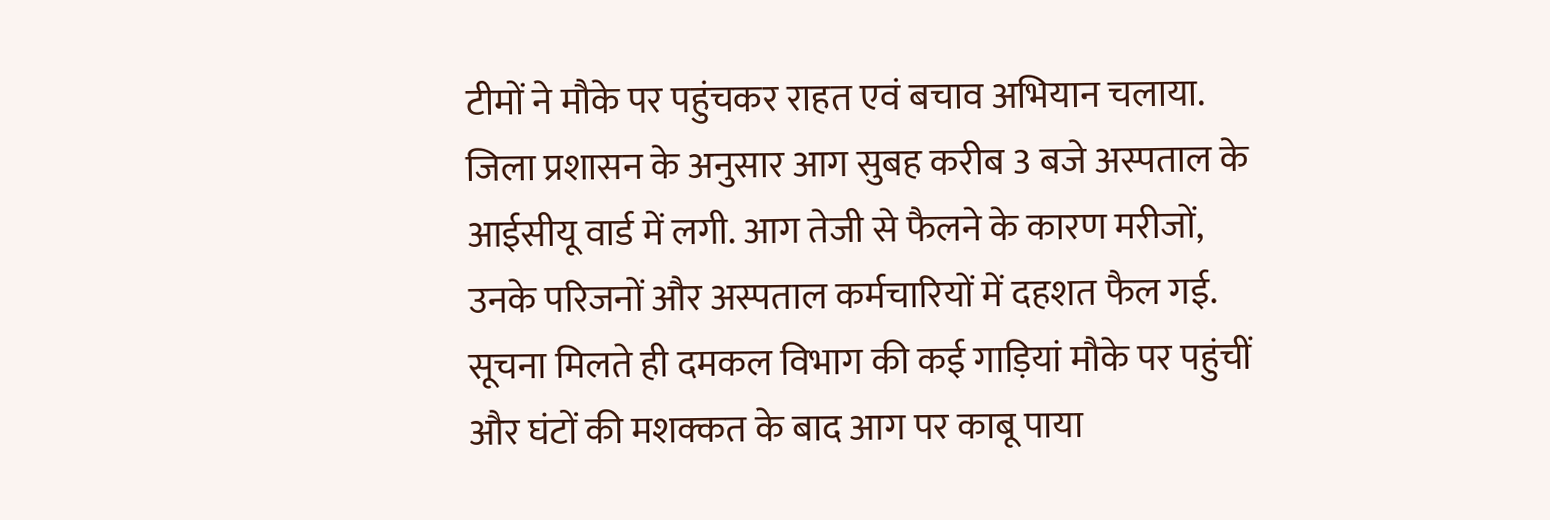टीमों ने मौके पर पहुंचकर राहत एवं बचाव अभियान चलाया. जिला प्रशासन के अनुसार आग सुबह करीब 3 बजे अस्पताल के आईसीयू वार्ड में लगी. आग तेजी से फैलने के कारण मरीजों, उनके परिजनों और अस्पताल कर्मचारियों में दहशत फैल गई. सूचना मिलते ही दमकल विभाग की कई गाड़ियां मौके पर पहुंचीं और घंटों की मशक्कत के बाद आग पर काबू पाया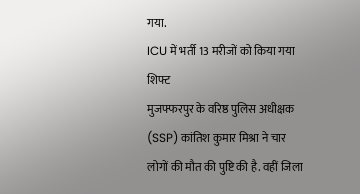गया.
ICU में भर्ती 13 मरीजों को किया गया शिफ्ट
मुजफ्फरपुर के वरिष्ठ पुलिस अधीक्षक (SSP) कांतिश कुमार मिश्रा ने चार लोगों की मौत की पुष्टि की है. वहीं जिला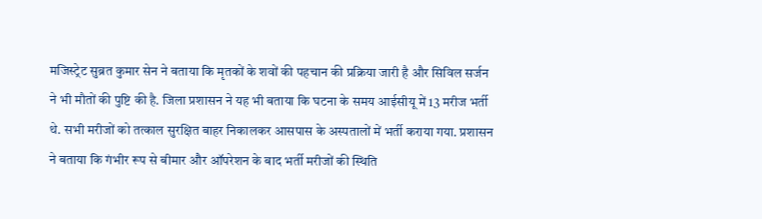मजिस्ट्रेट सुब्रत कुमार सेन ने बताया कि मृतकों के शवों की पहचान की प्रक्रिया जारी है और सिविल सर्जन ने भी मौतों की पुष्टि की है. जिला प्रशासन ने यह भी बताया कि घटना के समय आईसीयू में 13 मरीज भर्ती थे. सभी मरीजों को तत्काल सुरक्षित बाहर निकालकर आसपास के अस्पतालों में भर्ती कराया गया. प्रशासन ने बताया कि गंभीर रूप से बीमार और ऑपरेशन के बाद भर्ती मरीजों की स्थिति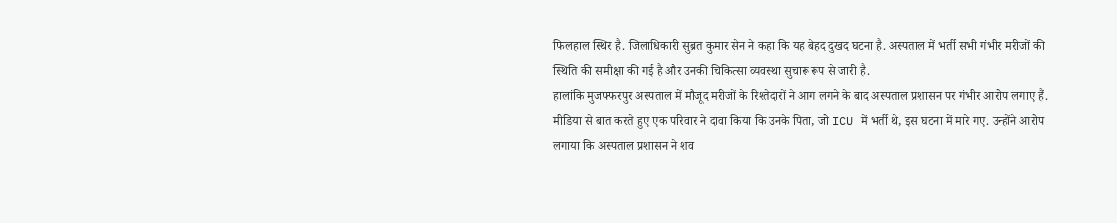फिलहाल स्थिर है. जिलाधिकारी सुब्रत कुमार सेन ने कहा कि यह बेहद दुखद घटना है. अस्पताल में भर्ती सभी गंभीर मरीजों की स्थिति की समीक्षा की गई है और उनकी चिकित्सा व्यवस्था सुचारू रूप से जारी है.
हालांकि मुजफ्फरपुर अस्पताल में मौजूद मरीजों के रिश्तेदारों ने आग लगने के बाद अस्पताल प्रशासन पर गंभीर आरोप लगाए हैं. मीडिया से बात करते हुए एक परिवार ने दावा किया कि उनके पिता, जो ICU में भर्ती थे, इस घटना में मारे गए. उन्होंने आरोप लगाया कि अस्पताल प्रशासन ने शव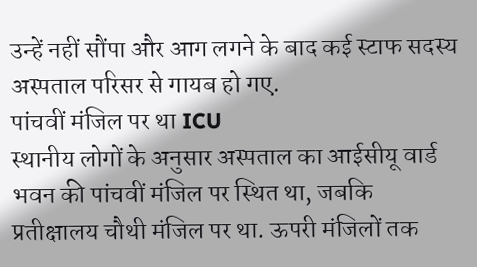उन्हें नहीं सौंपा और आग लगने के बाद कई स्टाफ सदस्य अस्पताल परिसर से गायब हो गए.
पांचवीं मंजिल पर था ICU
स्थानीय लोगों के अनुसार अस्पताल का आईसीयू वार्ड भवन की पांचवीं मंजिल पर स्थित था, जबकि प्रतीक्षालय चौथी मंजिल पर था. ऊपरी मंजिलों तक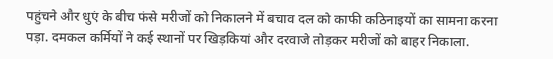पहुंचने और धुएं के बीच फंसे मरीजों को निकालने में बचाव दल को काफी कठिनाइयों का सामना करना पड़ा. दमकल कर्मियों ने कई स्थानों पर खिड़कियां और दरवाजे तोड़कर मरीजों को बाहर निकाला.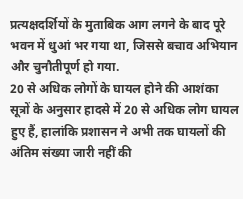प्रत्यक्षदर्शियों के मुताबिक आग लगने के बाद पूरे भवन में धुआं भर गया था, जिससे बचाव अभियान और चुनौतीपूर्ण हो गया.
20 से अधिक लोगों के घायल होने की आशंका
सूत्रों के अनुसार हादसे में 20 से अधिक लोग घायल हुए हैं, हालांकि प्रशासन ने अभी तक घायलों की अंतिम संख्या जारी नहीं की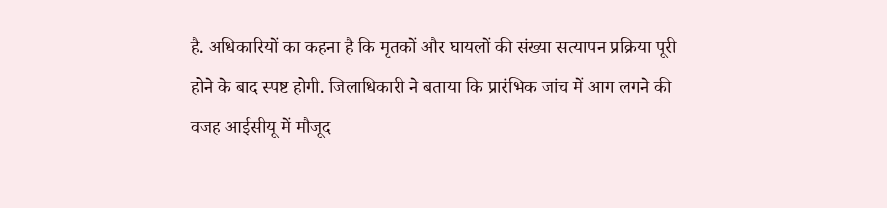है. अधिकारियों का कहना है कि मृतकों और घायलों की संख्या सत्यापन प्रक्रिया पूरी होने के बाद स्पष्ट होगी. जिलाधिकारी ने बताया कि प्रारंभिक जांच में आग लगने की वजह आईसीयू में मौजूद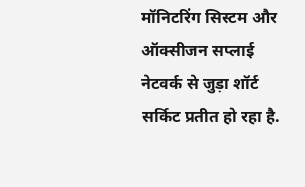मॉनिटरिंग सिस्टम और ऑक्सीजन सप्लाई नेटवर्क से जुड़ा शॉर्ट सर्किट प्रतीत हो रहा है.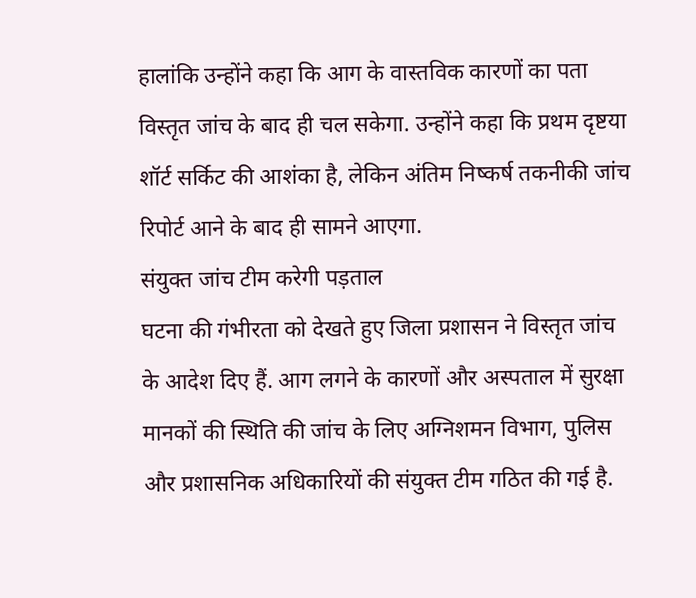हालांकि उन्होंने कहा कि आग के वास्तविक कारणों का पता विस्तृत जांच के बाद ही चल सकेगा. उन्होंने कहा कि प्रथम दृष्टया शॉर्ट सर्किट की आशंका है, लेकिन अंतिम निष्कर्ष तकनीकी जांच रिपोर्ट आने के बाद ही सामने आएगा.
संयुक्त जांच टीम करेगी पड़ताल
घटना की गंभीरता को देखते हुए जिला प्रशासन ने विस्तृत जांच के आदेश दिए हैं. आग लगने के कारणों और अस्पताल में सुरक्षा मानकों की स्थिति की जांच के लिए अग्निशमन विभाग, पुलिस और प्रशासनिक अधिकारियों की संयुक्त टीम गठित की गई है.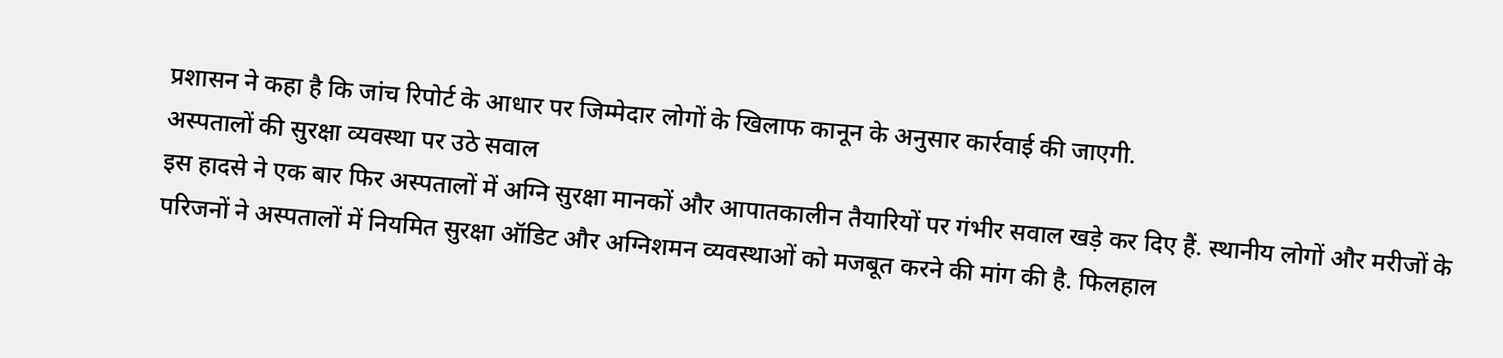प्रशासन ने कहा है कि जांच रिपोर्ट के आधार पर जिम्मेदार लोगों के खिलाफ कानून के अनुसार कार्रवाई की जाएगी.
अस्पतालों की सुरक्षा व्यवस्था पर उठे सवाल
इस हादसे ने एक बार फिर अस्पतालों में अग्नि सुरक्षा मानकों और आपातकालीन तैयारियों पर गंभीर सवाल खड़े कर दिए हैं. स्थानीय लोगों और मरीजों के परिजनों ने अस्पतालों में नियमित सुरक्षा ऑडिट और अग्निशमन व्यवस्थाओं को मजबूत करने की मांग की है. फिलहाल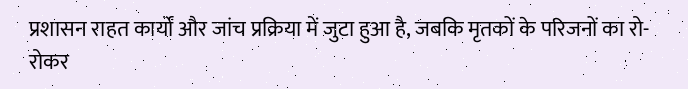प्रशासन राहत कार्यों और जांच प्रक्रिया में जुटा हुआ है, जबकि मृतकों के परिजनों का रो-रोकर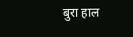बुरा हाल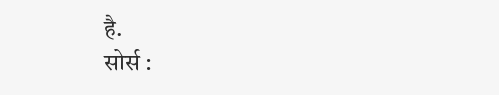है.
सोर्स :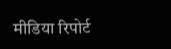मीडिया रिपोर्ट